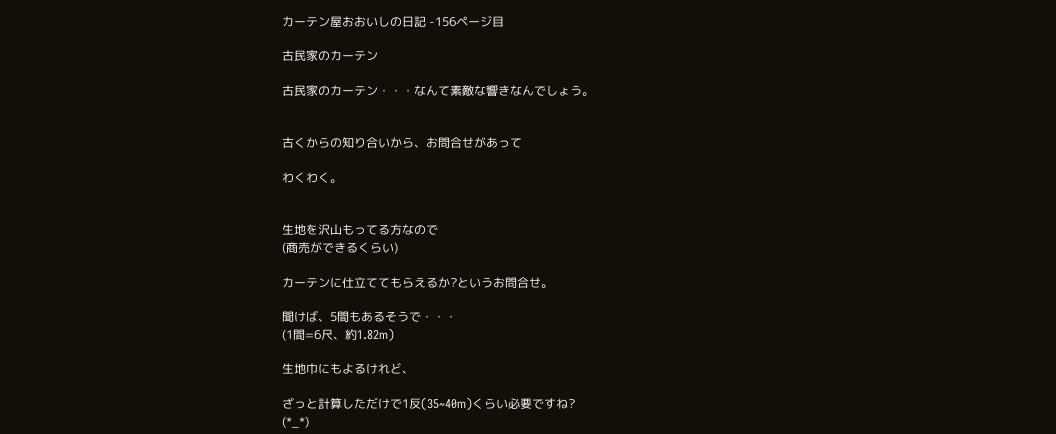カーテン屋おおいしの日記 -156ページ目

古民家のカーテン

古民家のカーテン・・・なんて素敵な響きなんでしょう。


古くからの知り合いから、お問合せがあって

わくわく。


生地を沢山もってる方なので
(商売ができるくらい)

カーテンに仕立ててもらえるか?というお問合せ。

聞けば、5間もあるそうで・・・
(1間=6尺、約1.82m)

生地巾にもよるけれど、

ざっと計算しただけで1反(35~40m)くらい必要ですね?
(*_*)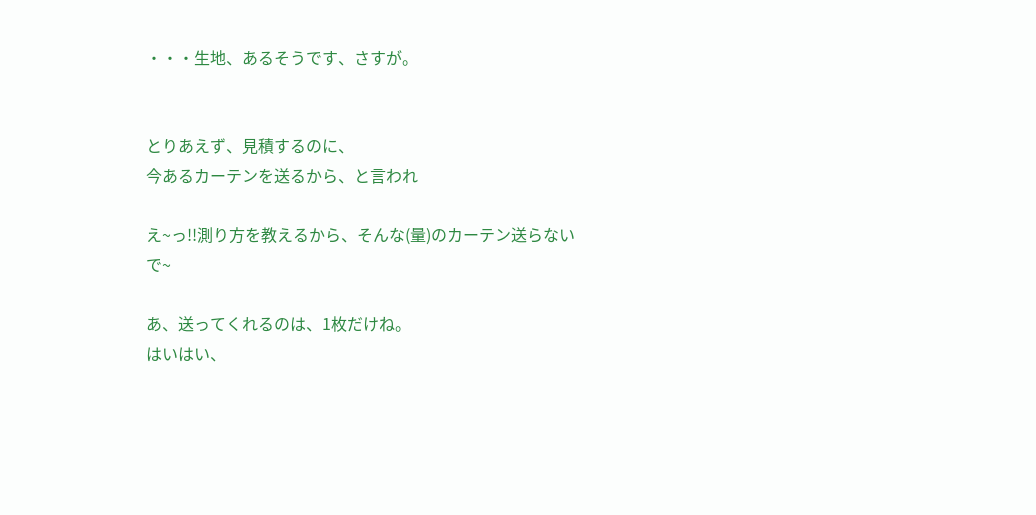・・・生地、あるそうです、さすが。


とりあえず、見積するのに、
今あるカーテンを送るから、と言われ

え~っ!!測り方を教えるから、そんな(量)のカーテン送らないで~

あ、送ってくれるのは、1枚だけね。
はいはい、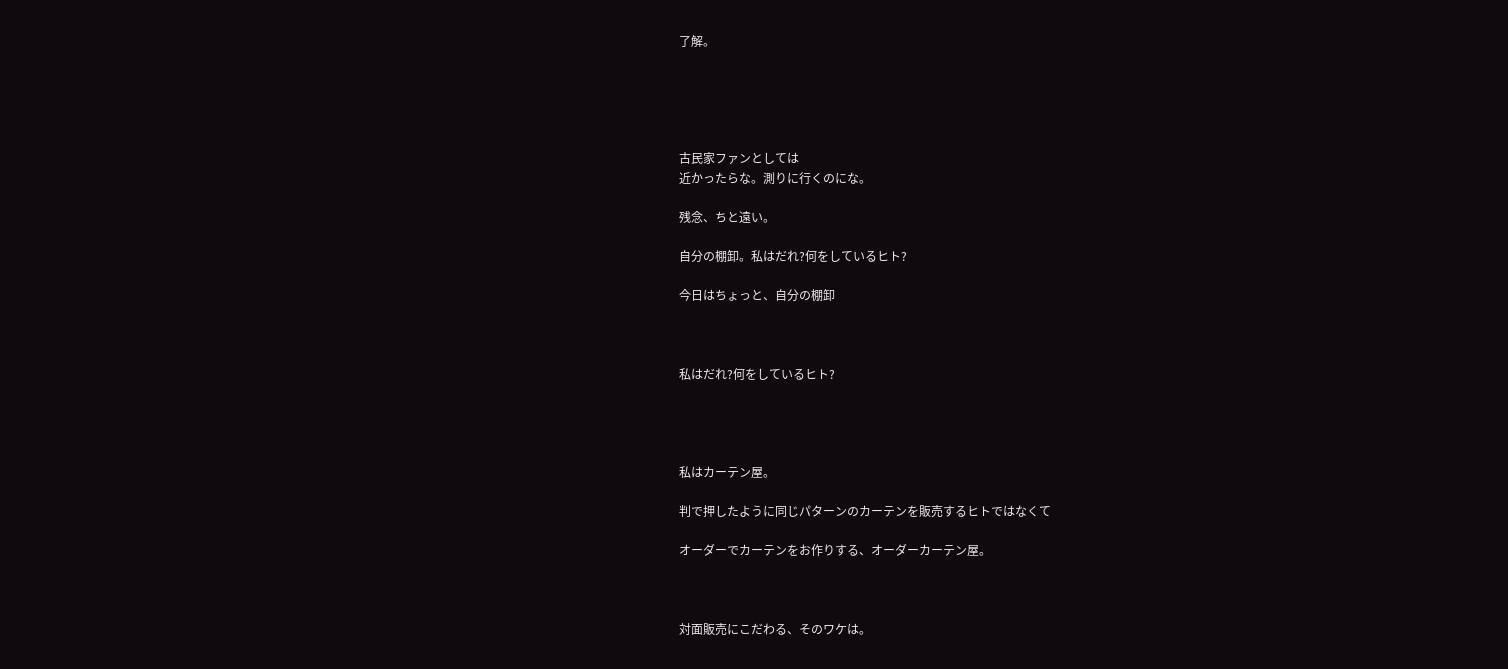了解。





古民家ファンとしては
近かったらな。測りに行くのにな。

残念、ちと遠い。

自分の棚卸。私はだれ?何をしているヒト?

今日はちょっと、自分の棚卸



私はだれ?何をしているヒト?




私はカーテン屋。

判で押したように同じパターンのカーテンを販売するヒトではなくて

オーダーでカーテンをお作りする、オーダーカーテン屋。



対面販売にこだわる、そのワケは。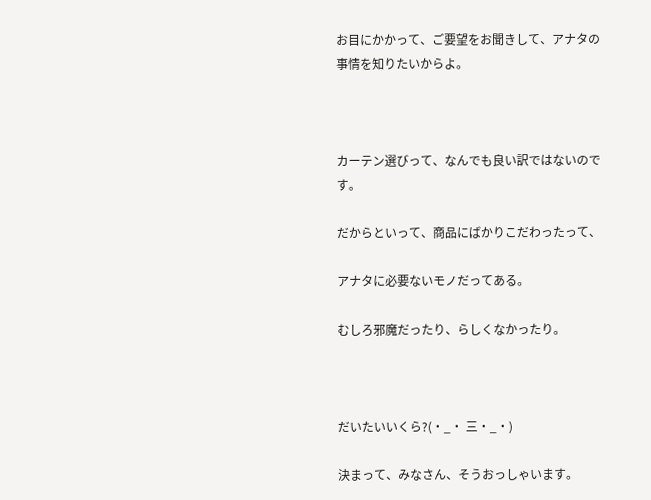お目にかかって、ご要望をお聞きして、アナタの事情を知りたいからよ。



カーテン選びって、なんでも良い訳ではないのです。

だからといって、商品にばかりこだわったって、

アナタに必要ないモノだってある。

むしろ邪魔だったり、らしくなかったり。



だいたいいくら?(・_・ 三・_・)

決まって、みなさん、そうおっしゃいます。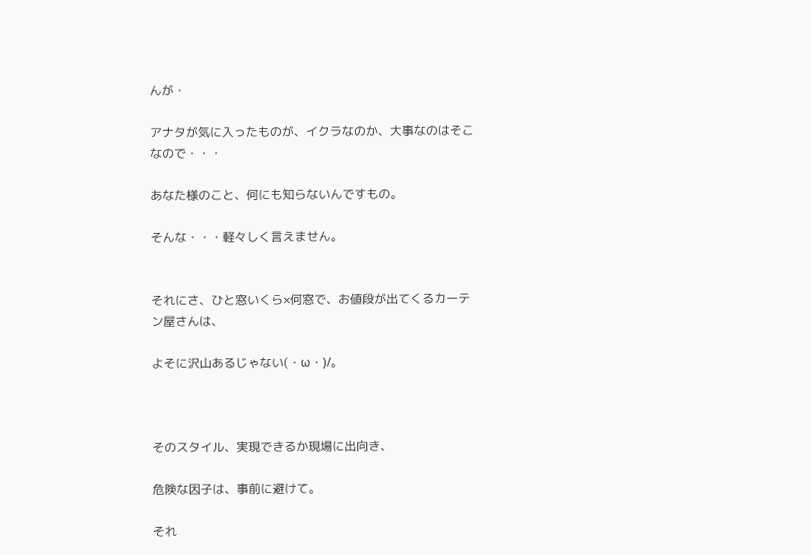んが・

アナタが気に入ったものが、イクラなのか、大事なのはそこなので・・・

あなた様のこと、何にも知らないんですもの。

そんな・・・軽々しく言えません。


それにさ、ひと窓いくら×何窓で、お値段が出てくるカーテン屋さんは、

よそに沢山あるじゃない(・ω・)/。



そのスタイル、実現できるか現場に出向き、

危険な因子は、事前に避けて。

それ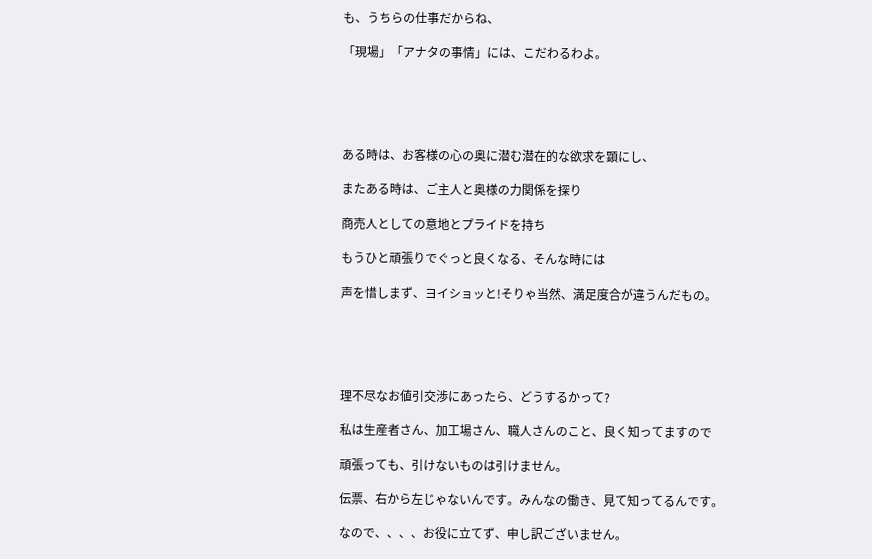も、うちらの仕事だからね、

「現場」「アナタの事情」には、こだわるわよ。





ある時は、お客様の心の奥に潜む潜在的な欲求を顕にし、

またある時は、ご主人と奥様の力関係を探り

商売人としての意地とプライドを持ち

もうひと頑張りでぐっと良くなる、そんな時には

声を惜しまず、ヨイショッと!そりゃ当然、満足度合が違うんだもの。





理不尽なお値引交渉にあったら、どうするかって?

私は生産者さん、加工場さん、職人さんのこと、良く知ってますので

頑張っても、引けないものは引けません。

伝票、右から左じゃないんです。みんなの働き、見て知ってるんです。

なので、、、、お役に立てず、申し訳ございません。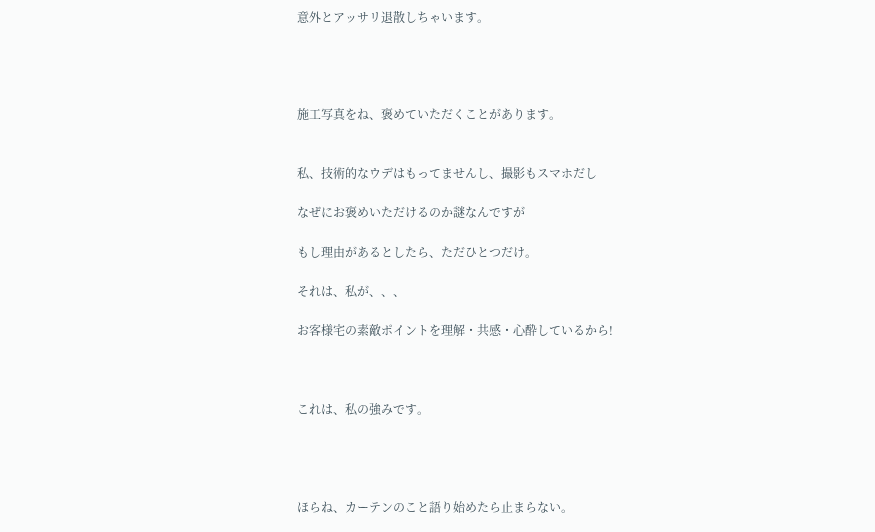意外とアッサリ退散しちゃいます。




施工写真をね、褒めていただくことがあります。


私、技術的なウデはもってませんし、撮影もスマホだし

なぜにお褒めいただけるのか謎なんですが

もし理由があるとしたら、ただひとつだけ。

それは、私が、、、

お客様宅の素敵ポイントを理解・共感・心酔しているから!



これは、私の強みです。




ほらね、カーテンのこと語り始めたら止まらない。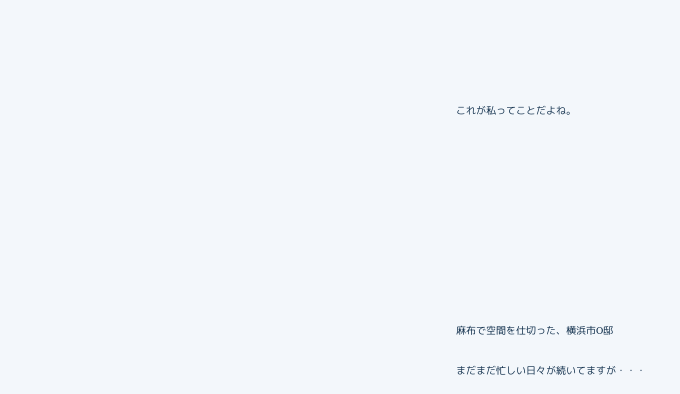これが私ってことだよね。










麻布で空間を仕切った、横浜市O邸

まだまだ忙しい日々が続いてますが・・・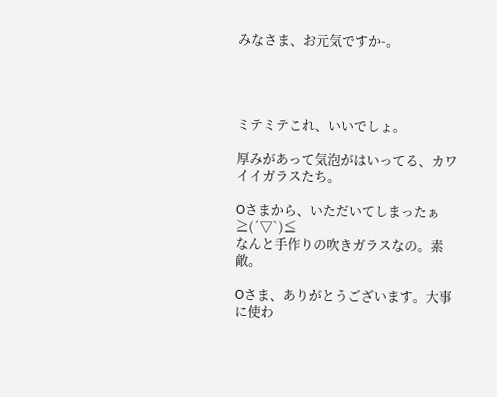みなさま、お元気ですか-。




ミテミテこれ、いいでしょ。

厚みがあって気泡がはいってる、カワイイガラスたち。

Oさまから、いただいてしまったぁ≧(´▽`)≦
なんと手作りの吹きガラスなの。素敵。

Oさま、ありがとうございます。大事に使わ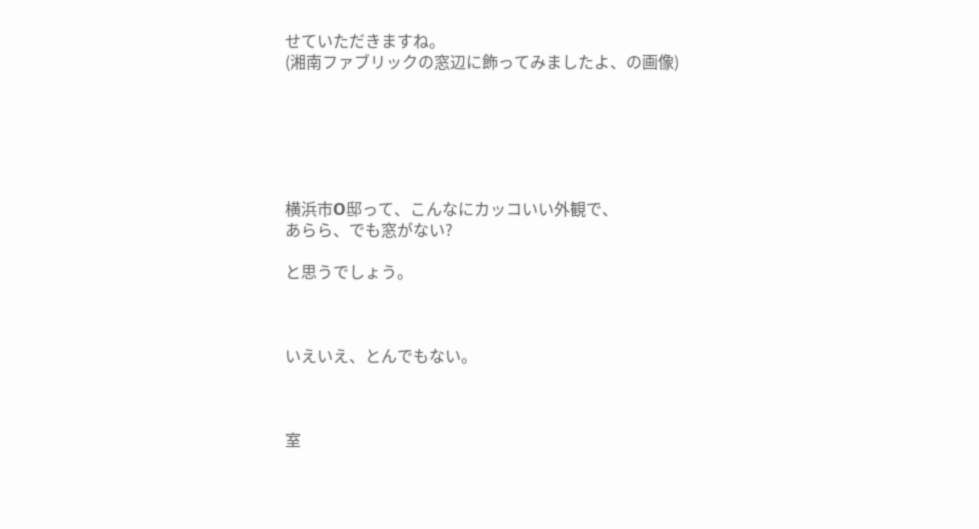せていただきますね。
(湘南ファブリックの窓辺に飾ってみましたよ、の画像)






横浜市O邸って、こんなにカッコいい外観で、
あらら、でも窓がない?

と思うでしょう。



いえいえ、とんでもない。



室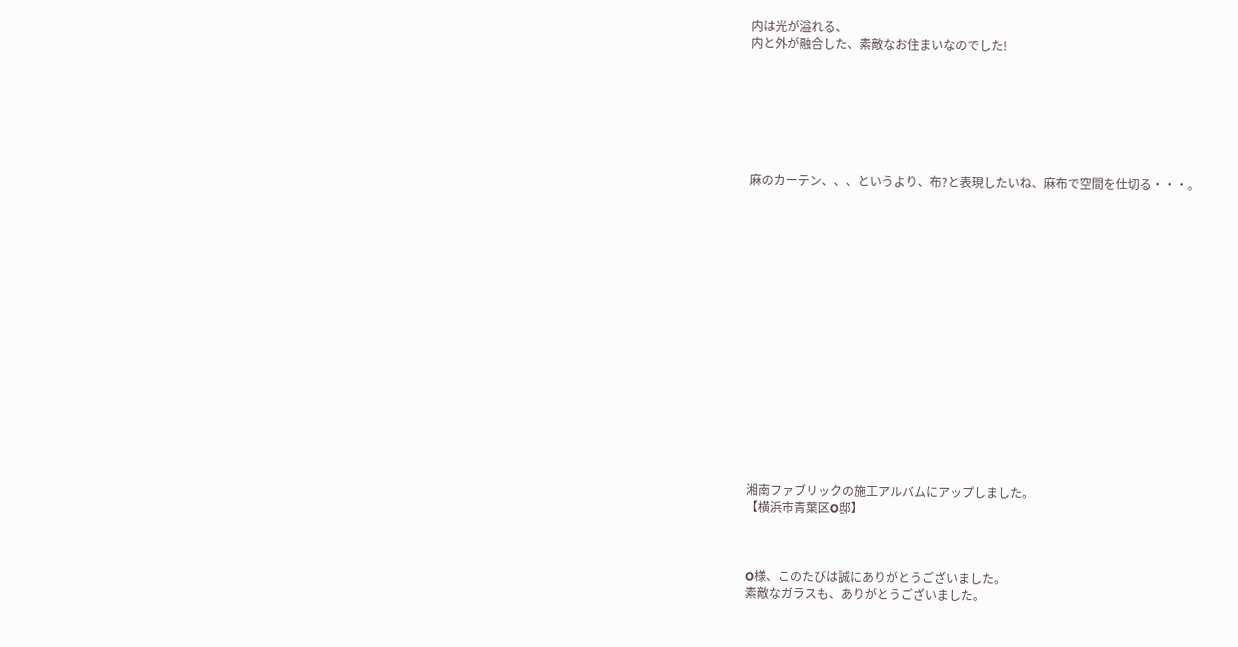内は光が溢れる、
内と外が融合した、素敵なお住まいなのでした!







麻のカーテン、、、というより、布?と表現したいね、麻布で空間を仕切る・・・。

















湘南ファブリックの施工アルバムにアップしました。
【横浜市青葉区O邸】



O様、このたびは誠にありがとうございました。
素敵なガラスも、ありがとうございました。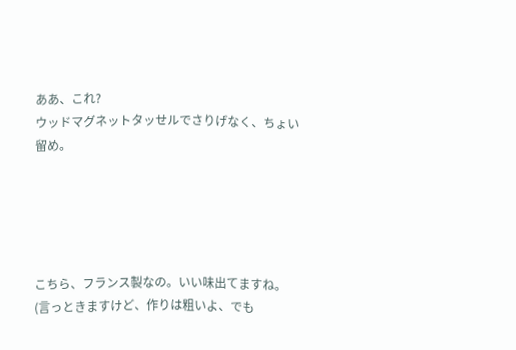ああ、これ?
ウッドマグネットタッせルでさりげなく、ちょい留め。





こちら、フランス製なの。いい味出てますね。
(言っときますけど、作りは粗いよ、でも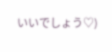いいでしょう♡)